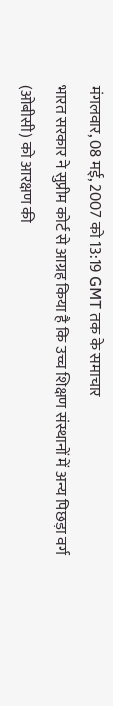मंगलवार, 08 मई, 2007 को 13:19 GMT तक के समाचार
भारत सरकार ने सुप्रीम कोर्ट से आग्रह किया है कि उच्च शिक्षण संस्थानों में अन्य पिछड़ा वर्ग (ओबीसी) को आरक्षण की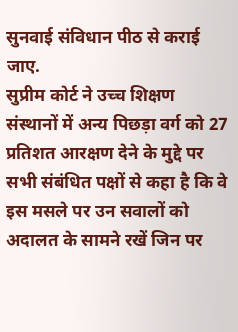सुनवाई संविधान पीठ से कराई जाए.
सुप्रीम कोर्ट ने उच्च शिक्षण संस्थानों में अन्य पिछड़ा वर्ग को 27 प्रतिशत आरक्षण देने के मुद्दे पर सभी संबंधित पक्षों से कहा है कि वे इस मसले पर उन सवालों को अदालत के सामने रखें जिन पर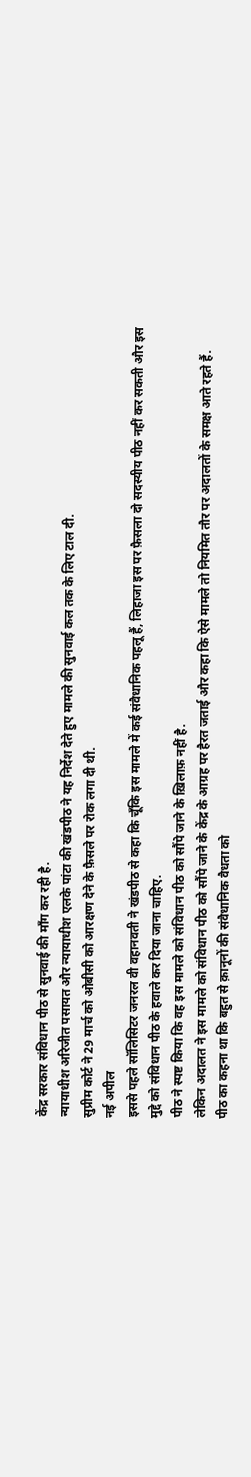केंद्र सरकार संविधान पीठ से सुनवाई की माँग कर रही है.
न्यायाधीश अरिजीत पसायत और न्यायाधीश एलके पांटा की खंडपीठ ने यह निर्देश देते हुए मामले की सुनवाई कल तक के लिए टाल दी.
सुप्रीम कोर्ट ने 29 मार्च को ओबीसी को आरक्षण देने के फ़ैसले पर रोक लगा दी थी.
नई अपील
इससे पहले सॉलिसिटर जनरल वी वहानवती ने खंडपीठ से कहा कि चूँकि इस मामले में कई संवैधानिक पहलू हैं, लिहाजा इस पर फ़ैसला दो सदस्यीय पीठ नहीं कर सकती और इस मुद्दे को संविधान पीठ के हवाले कर दिया जाना चाहिए.
पीठ ने स्पष्ट किया कि वह इस मामले को संविधान पीठ को सौंपे जाने के ख़िलाफ़ नहीं है.
लेकिन अदालत ने इस मामले को संविधान पीठ को सौंपे जाने के केंद्र के आग्रह पर हैरत जताई और कहा कि ऐसे मामले तो नियमित तौर पर अदालतों के समक्ष आते रहते हैं.
पीठ का कहना था कि बहुत से क़ानूनों की संवैधानिक वैधता को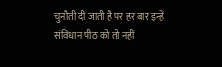चुनौती दी जाती है पर हर बार इन्हें संविधान पीठ को तो नहीं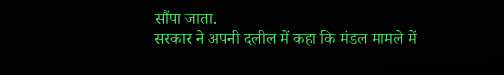सौंपा जाता.
सरकार ने अपनी दलील में कहा कि मंडल मामले में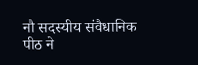नौ सदस्यीय संवैधानिक पीठ ने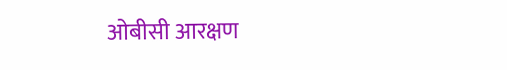ओबीसी आरक्षण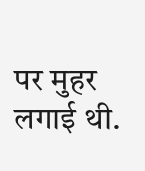पर मुहर लगाई थी.